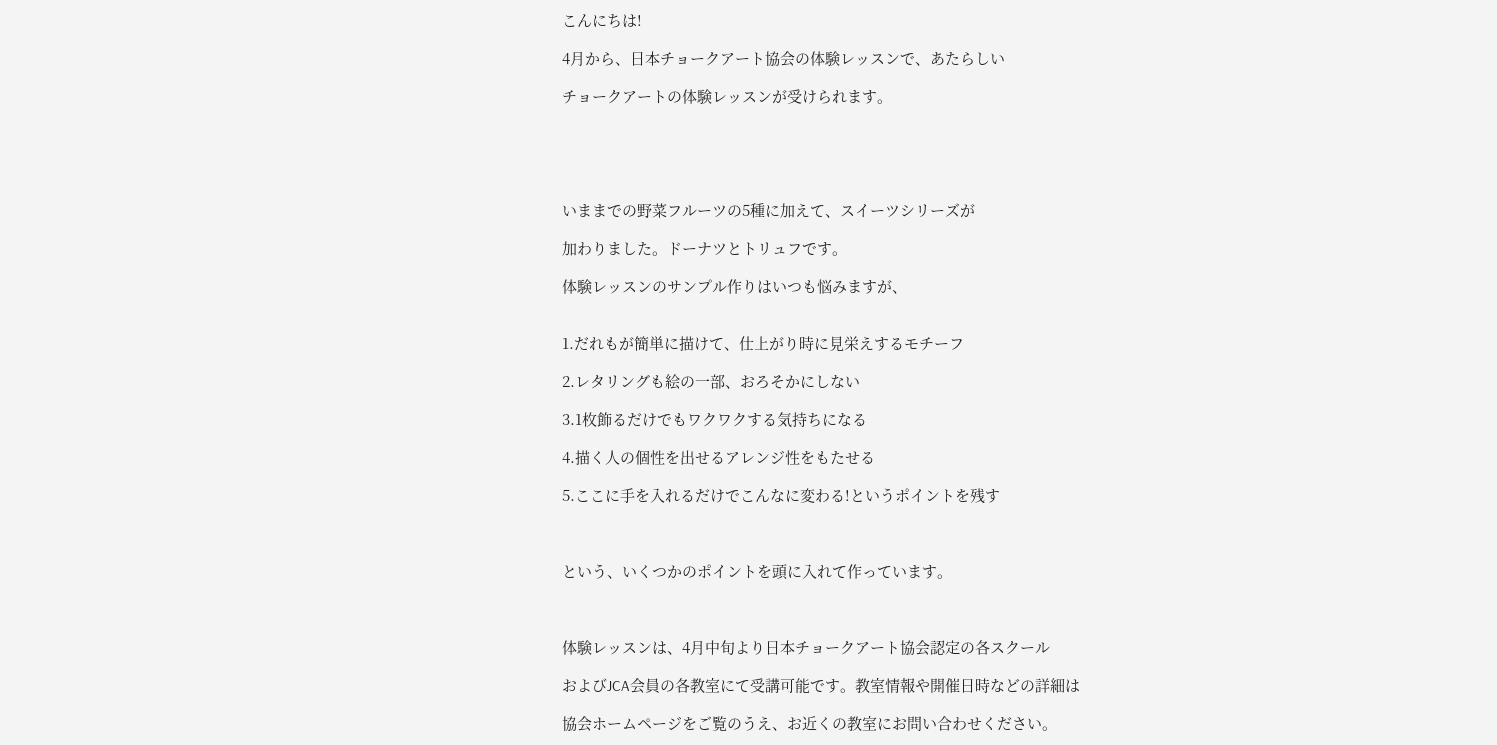こんにちは!

4月から、日本チョークアート協会の体験レッスンで、あたらしい

チョークアートの体験レッスンが受けられます。





いままでの野菜フルーツの5種に加えて、スイーツシリーズが

加わりました。ドーナツとトリュフです。

体験レッスンのサンプル作りはいつも悩みますが、


1.だれもが簡単に描けて、仕上がり時に見栄えするモチーフ

2.レタリングも絵の一部、おろそかにしない

3.1枚飾るだけでもワクワクする気持ちになる

4.描く人の個性を出せるアレンジ性をもたせる

5.ここに手を入れるだけでこんなに変わる!というポイントを残す



という、いくつかのポイントを頭に入れて作っています。



体験レッスンは、4月中旬より日本チョークアート協会認定の各スクール

およびJCA会員の各教室にて受講可能です。教室情報や開催日時などの詳細は

協会ホームページをご覧のうえ、お近くの教室にお問い合わせください。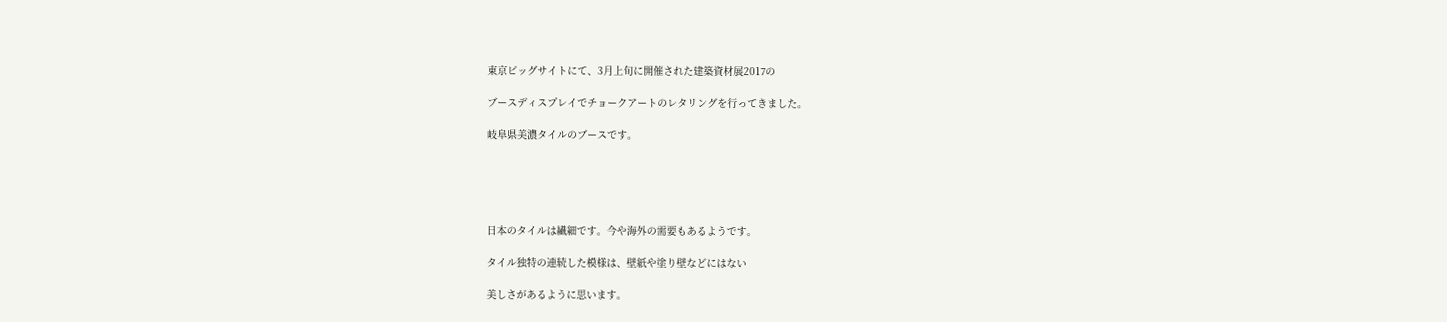東京ビッグサイトにて、3月上旬に開催された建築資材展2017の

ブースディスプレイでチョークアートのレタリングを行ってきました。

岐阜県美濃タイルのブースです。





日本のタイルは繊細です。今や海外の需要もあるようです。

タイル独特の連続した模様は、壁紙や塗り壁などにはない

美しさがあるように思います。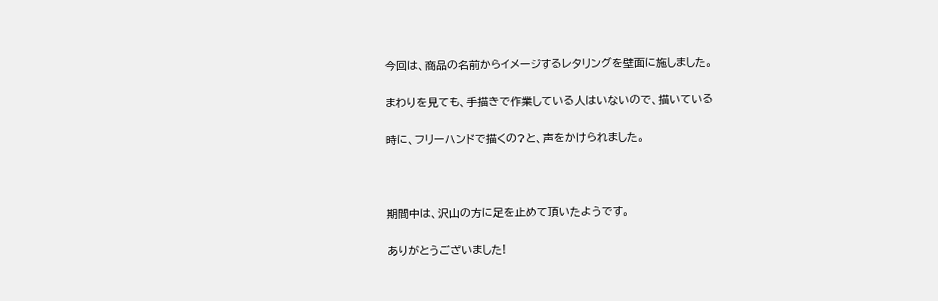今回は、商品の名前からイメージするレタリングを壁面に施しました。

まわりを見ても、手描きで作業している人はいないので、描いている

時に、フリーハンドで描くの?と、声をかけられました。



期間中は、沢山の方に足を止めて頂いたようです。

ありがとうございました!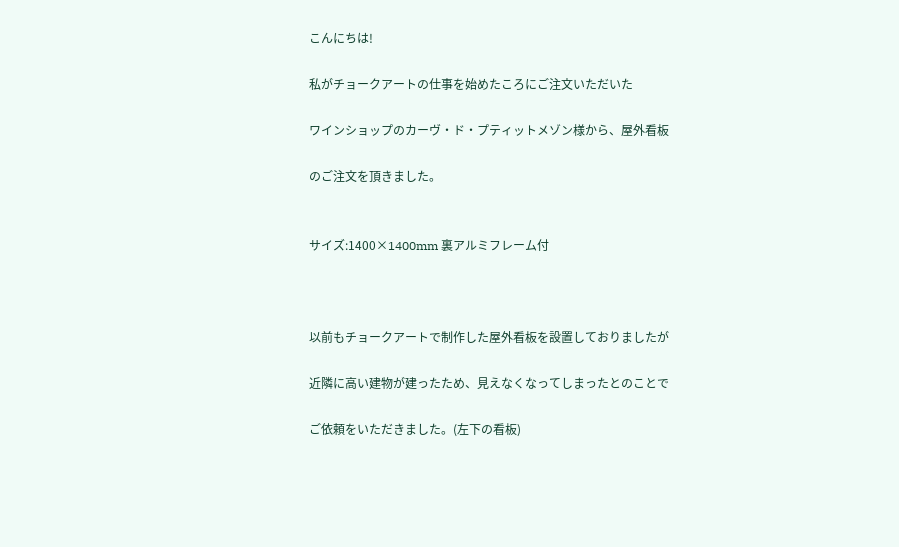こんにちは!

私がチョークアートの仕事を始めたころにご注文いただいた

ワインショップのカーヴ・ド・プティットメゾン様から、屋外看板

のご注文を頂きました。


サイズ:1400×1400mm 裏アルミフレーム付



以前もチョークアートで制作した屋外看板を設置しておりましたが

近隣に高い建物が建ったため、見えなくなってしまったとのことで

ご依頼をいただきました。(左下の看板)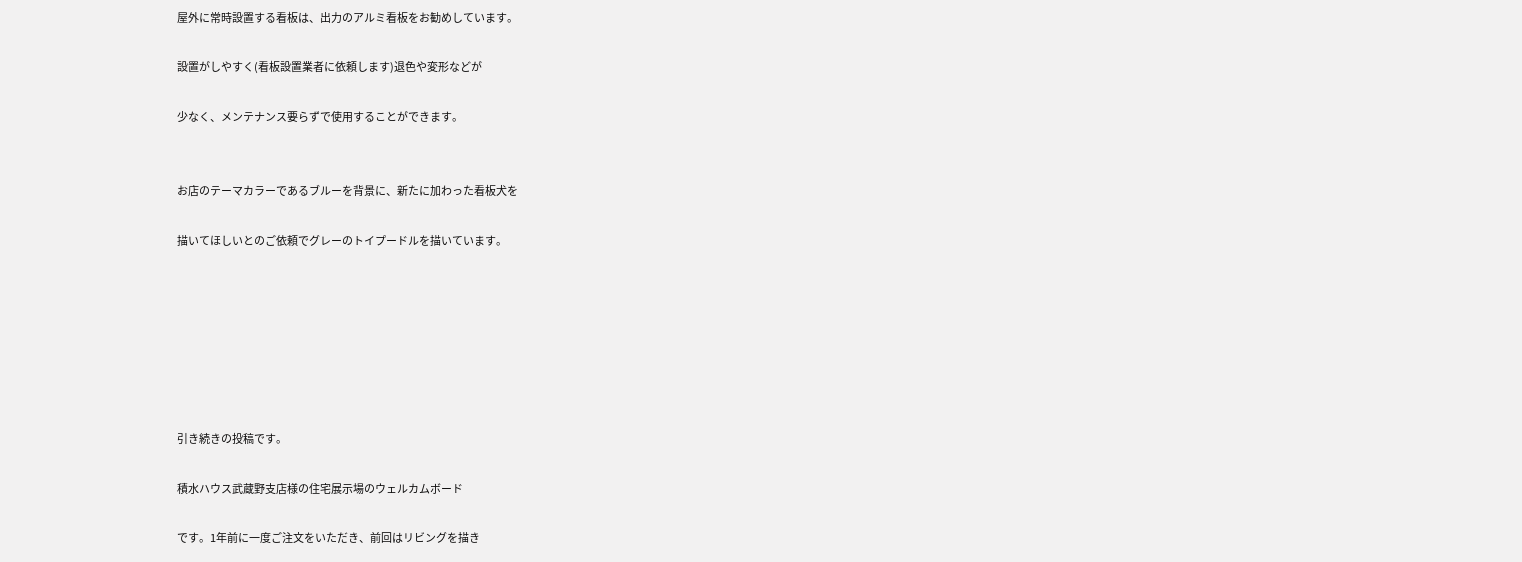屋外に常時設置する看板は、出力のアルミ看板をお勧めしています。

設置がしやすく(看板設置業者に依頼します)退色や変形などが

少なく、メンテナンス要らずで使用することができます。


お店のテーマカラーであるブルーを背景に、新たに加わった看板犬を

描いてほしいとのご依頼でグレーのトイプードルを描いています。







引き続きの投稿です。

積水ハウス武蔵野支店様の住宅展示場のウェルカムボード

です。1年前に一度ご注文をいただき、前回はリビングを描き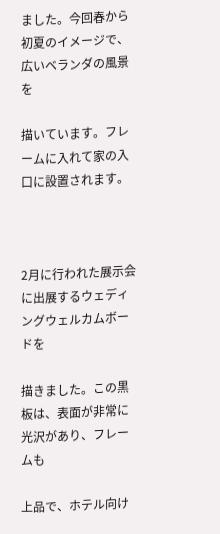ました。今回春から初夏のイメージで、広いベランダの風景を

描いています。フレームに入れて家の入口に設置されます。



2月に行われた展示会に出展するウェディングウェルカムボードを

描きました。この黒板は、表面が非常に光沢があり、フレームも

上品で、ホテル向け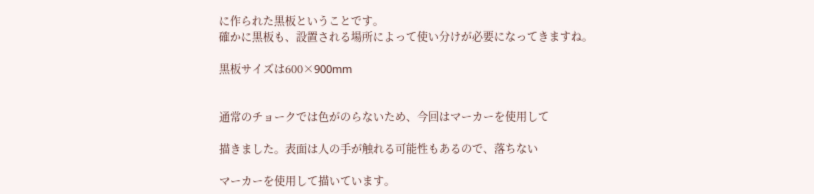に作られた黒板ということです。
確かに黒板も、設置される場所によって使い分けが必要になってきますね。

黒板サイズは600×900mm


通常のチョークでは色がのらないため、今回はマーカーを使用して

描きました。表面は人の手が触れる可能性もあるので、落ちない

マーカーを使用して描いています。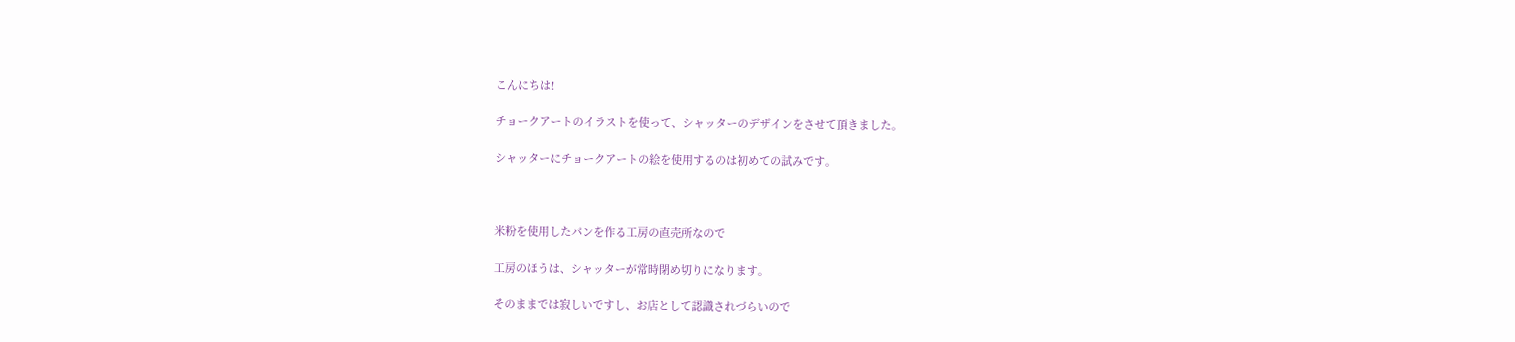こんにちは!

チョークアートのイラストを使って、シャッターのデザインをさせて頂きました。

シャッターにチョークアートの絵を使用するのは初めての試みです。



米粉を使用したパンを作る工房の直売所なので

工房のほうは、シャッターが常時閉め切りになります。

そのままでは寂しいですし、お店として認識されづらいので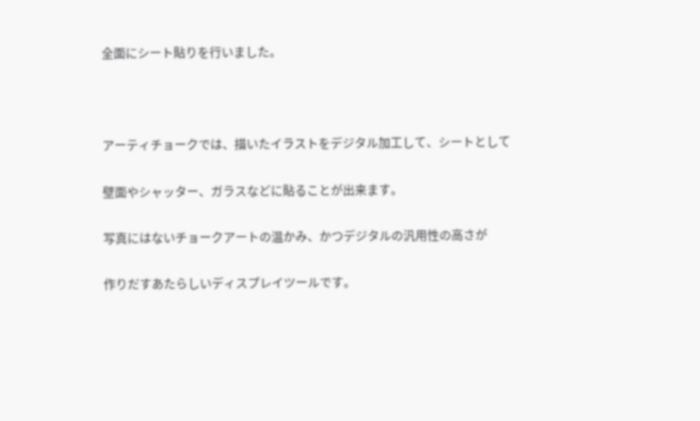全面にシート貼りを行いました。



アーティチョークでは、描いたイラストをデジタル加工して、シートとして

壁面やシャッター、ガラスなどに貼ることが出来ます。

写真にはないチョークアートの温かみ、かつデジタルの汎用性の高さが

作りだすあたらしいディスプレイツールです。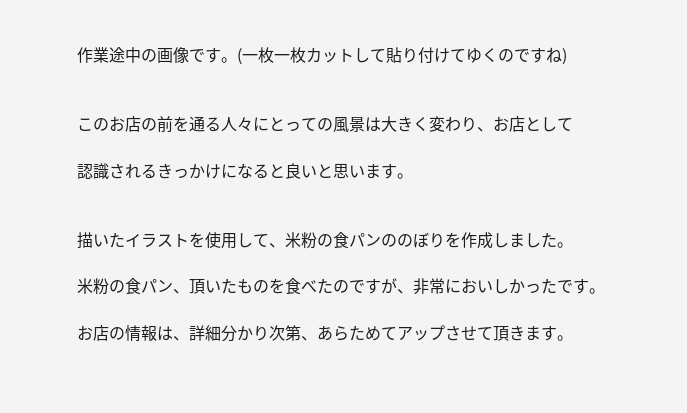作業途中の画像です。(一枚一枚カットして貼り付けてゆくのですね)


このお店の前を通る人々にとっての風景は大きく変わり、お店として

認識されるきっかけになると良いと思います。


描いたイラストを使用して、米粉の食パンののぼりを作成しました。

米粉の食パン、頂いたものを食べたのですが、非常においしかったです。

お店の情報は、詳細分かり次第、あらためてアップさせて頂きます。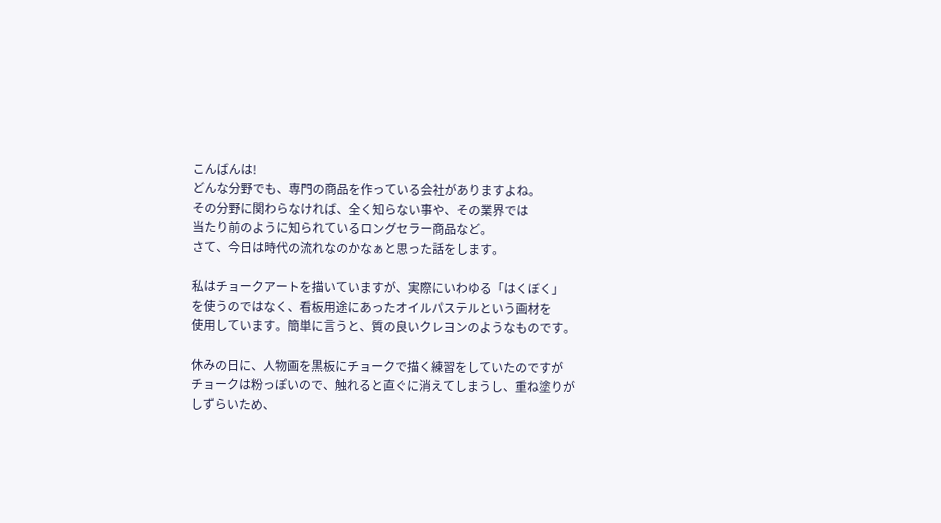こんばんは!
どんな分野でも、専門の商品を作っている会社がありますよね。
その分野に関わらなければ、全く知らない事や、その業界では
当たり前のように知られているロングセラー商品など。
さて、今日は時代の流れなのかなぁと思った話をします。

私はチョークアートを描いていますが、実際にいわゆる「はくぼく」
を使うのではなく、看板用途にあったオイルパステルという画材を
使用しています。簡単に言うと、質の良いクレヨンのようなものです。

休みの日に、人物画を黒板にチョークで描く練習をしていたのですが
チョークは粉っぽいので、触れると直ぐに消えてしまうし、重ね塗りが
しずらいため、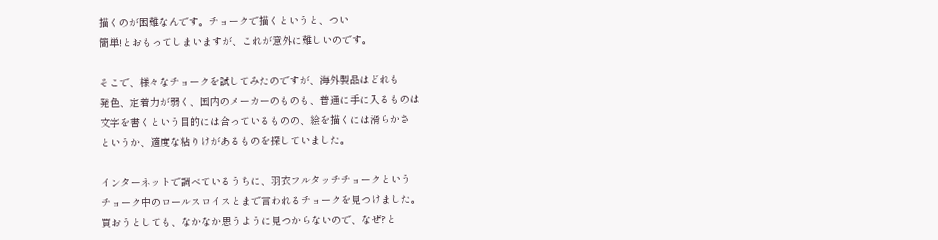描くのが困難なんです。チョークで描くというと、つい
簡単!とおもってしまいますが、これが意外に難しいのです。

そこで、様々なチョークを試してみたのですが、海外製品はどれも
発色、定着力が弱く、国内のメーカーのものも、普通に手に入るものは
文字を書くという目的には合っているものの、絵を描くには滑らかさ
というか、適度な粘りけがあるものを探していました。

インターネットで調べているうちに、羽衣フルタッチチョークという
チョーク中のロールスロイスとまで言われるチョークを見つけました。
買おうとしても、なかなか思うように見つからないので、なぜ?と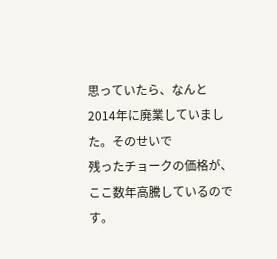思っていたら、なんと2014年に廃業していました。そのせいで
残ったチョークの価格が、ここ数年高騰しているのです。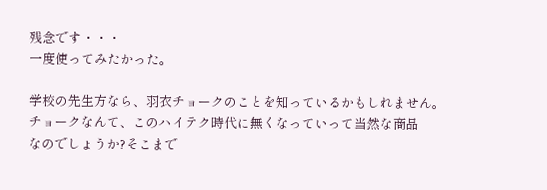残念です・・・
一度使ってみたかった。

学校の先生方なら、羽衣チョークのことを知っているかもしれません。
チョークなんて、このハイテク時代に無くなっていって当然な商品
なのでしょうか?そこまで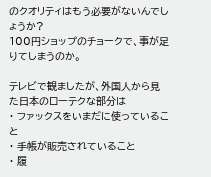のクオリティはもう必要がないんでしょうか?
100円ショップのチョークで、事が足りてしまうのか。

テレビで観ましたが、外国人から見た日本のローテクな部分は
・ ファックスをいまだに使っていること
・ 手帳が販売されていること
・ 履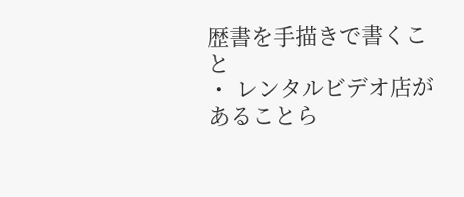歴書を手描きで書くこと
・ レンタルビデオ店があることら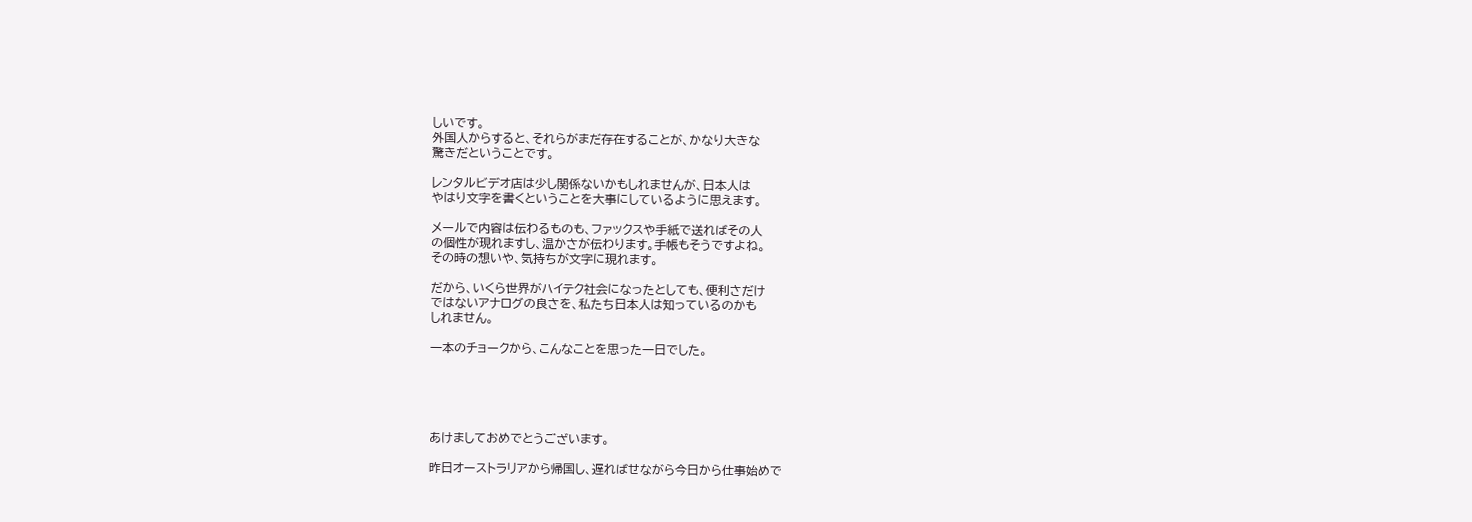しいです。
外国人からすると、それらがまだ存在することが、かなり大きな
驚きだということです。

レンタルビデオ店は少し関係ないかもしれませんが、日本人は
やはり文字を書くということを大事にしているように思えます。

メールで内容は伝わるものも、ファックスや手紙で送ればその人
の個性が現れますし、温かさが伝わります。手帳もそうですよね。
その時の想いや、気持ちが文字に現れます。

だから、いくら世界がハイテク社会になったとしても、便利さだけ
ではないアナログの良さを、私たち日本人は知っているのかも
しれません。

一本のチョークから、こんなことを思った一日でした。





あけましておめでとうございます。

昨日オーストラリアから帰国し、遅ればせながら今日から仕事始めで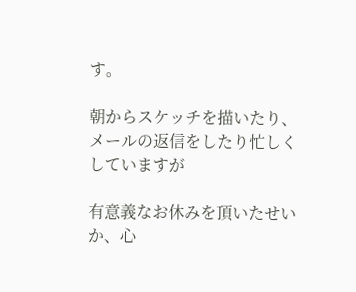す。

朝からスケッチを描いたり、メールの返信をしたり忙しくしていますが

有意義なお休みを頂いたせいか、心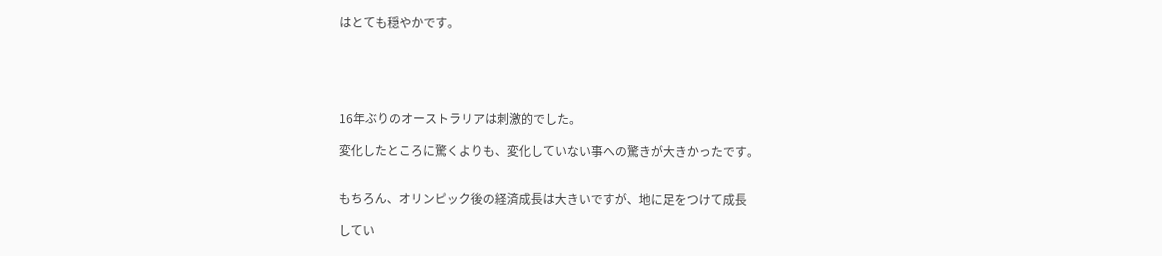はとても穏やかです。





16年ぶりのオーストラリアは刺激的でした。

変化したところに驚くよりも、変化していない事への驚きが大きかったです。


もちろん、オリンピック後の経済成長は大きいですが、地に足をつけて成長

してい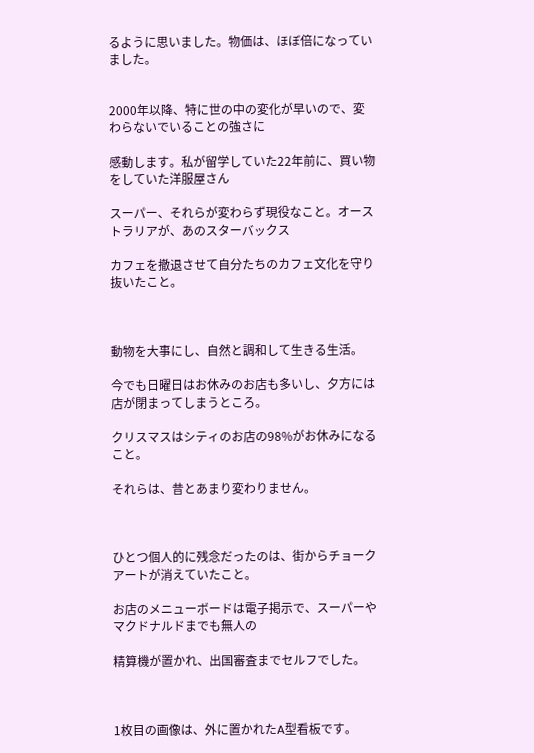るように思いました。物価は、ほぼ倍になっていました。


2000年以降、特に世の中の変化が早いので、変わらないでいることの強さに

感動します。私が留学していた22年前に、買い物をしていた洋服屋さん

スーパー、それらが変わらず現役なこと。オーストラリアが、あのスターバックス

カフェを撤退させて自分たちのカフェ文化を守り抜いたこと。



動物を大事にし、自然と調和して生きる生活。

今でも日曜日はお休みのお店も多いし、夕方には店が閉まってしまうところ。

クリスマスはシティのお店の98%がお休みになること。

それらは、昔とあまり変わりません。



ひとつ個人的に残念だったのは、街からチョークアートが消えていたこと。

お店のメニューボードは電子掲示で、スーパーやマクドナルドまでも無人の

精算機が置かれ、出国審査までセルフでした。



1枚目の画像は、外に置かれたA型看板です。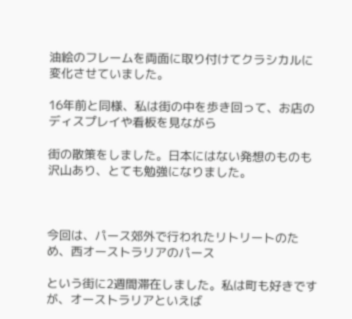油絵のフレームを両面に取り付けてクラシカルに変化させていました。

16年前と同様、私は街の中を歩き回って、お店のディスプレイや看板を見ながら

街の散策をしました。日本にはない発想のものも沢山あり、とても勉強になりました。



今回は、パース郊外で行われたリトリートのため、西オーストラリアのパース

という街に2週間滞在しました。私は町も好きですが、オーストラリアといえば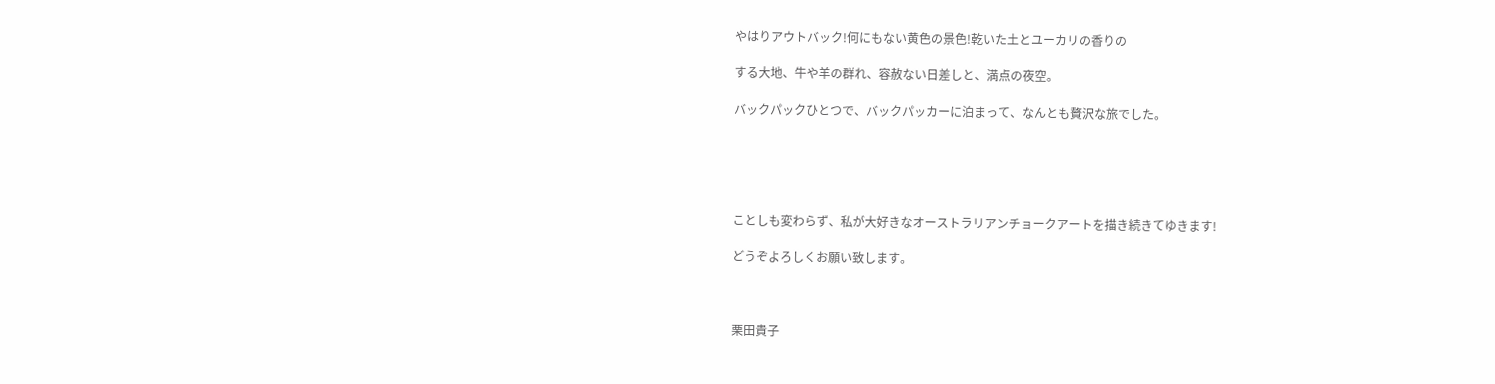やはりアウトバック!何にもない黄色の景色!乾いた土とユーカリの香りの

する大地、牛や羊の群れ、容赦ない日差しと、満点の夜空。

バックパックひとつで、バックパッカーに泊まって、なんとも贅沢な旅でした。





ことしも変わらず、私が大好きなオーストラリアンチョークアートを描き続きてゆきます!

どうぞよろしくお願い致します。



栗田貴子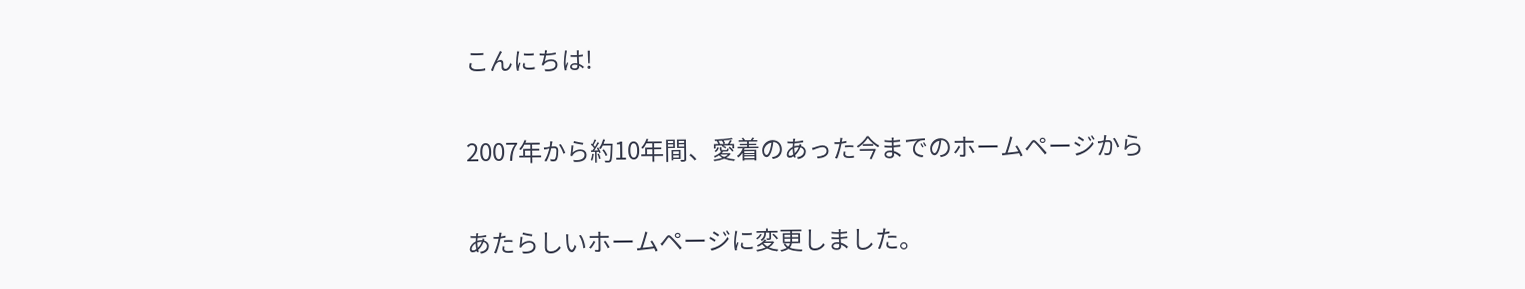こんにちは!

2007年から約10年間、愛着のあった今までのホームページから

あたらしいホームページに変更しました。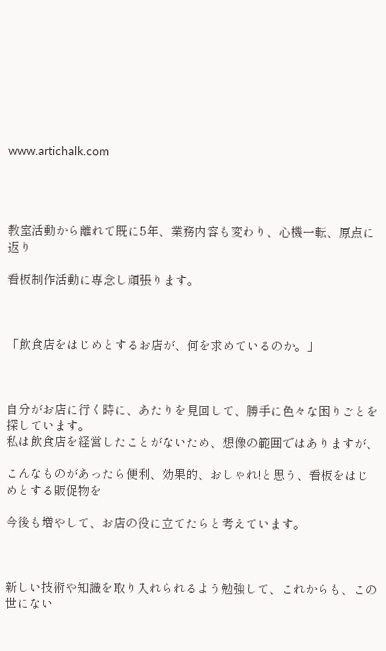www.artichalk.com




教室活動から離れて既に5年、業務内容も変わり、心機一転、原点に返り

看板制作活動に専念し頑張ります。



「飲食店をはじめとするお店が、何を求めているのか。」



自分がお店に行く時に、あたりを見回して、勝手に色々な困りごとを探しています。
私は飲食店を経営したことがないため、想像の範囲ではありますが、

こんなものがあったら便利、効果的、おしゃれ!と思う、看板をはじめとする販促物を

今後も増やして、お店の役に立てたらと考えています。



新しい技術や知識を取り入れられるよう勉強して、これからも、この世にない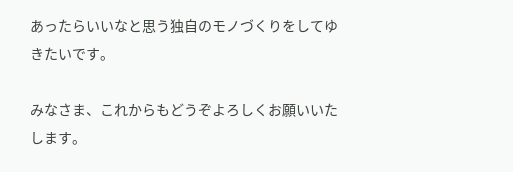あったらいいなと思う独自のモノづくりをしてゆきたいです。

みなさま、これからもどうぞよろしくお願いいたします。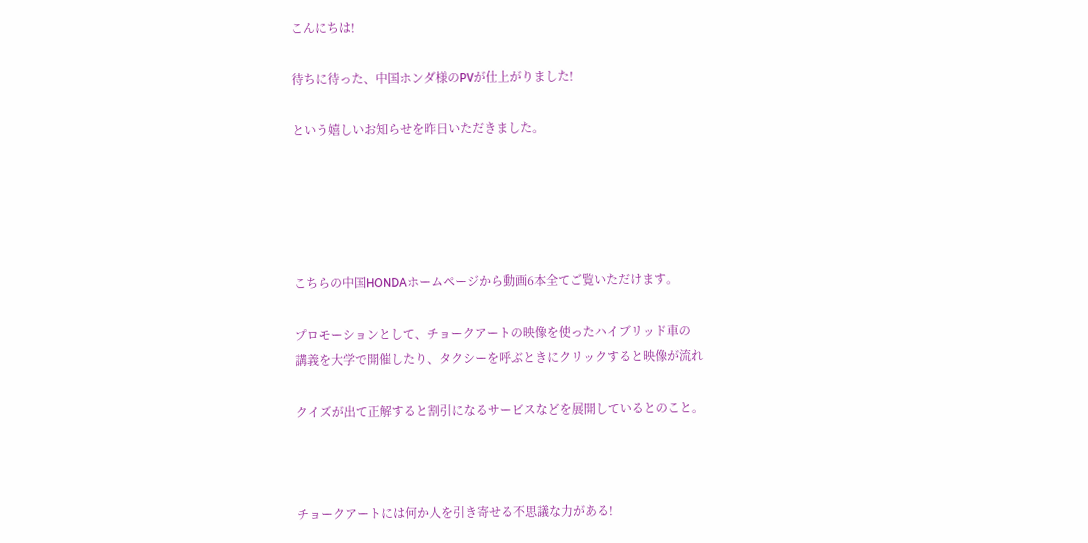こんにちは!

待ちに待った、中国ホンダ様のPVが仕上がりました!

という嬉しいお知らせを昨日いただきました。





こちらの中国HONDAホームページから動画6本全てご覧いただけます。

プロモーションとして、チョークアートの映像を使ったハイブリッド車の
講義を大学で開催したり、タクシーを呼ぶときにクリックすると映像が流れ

クイズが出て正解すると割引になるサービスなどを展開しているとのこと。



チョークアートには何か人を引き寄せる不思議な力がある!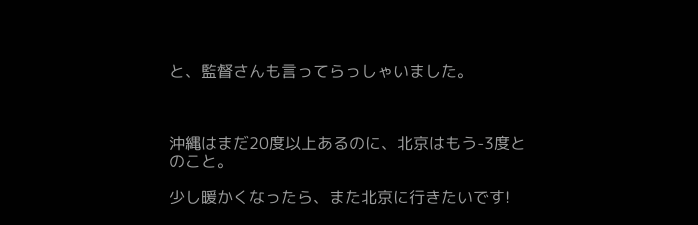と、監督さんも言ってらっしゃいました。



沖縄はまだ20度以上あるのに、北京はもう-3度とのこと。

少し暖かくなったら、また北京に行きたいです!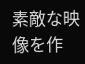素敵な映像を作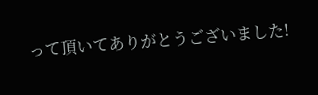って頂いてありがとうございました!